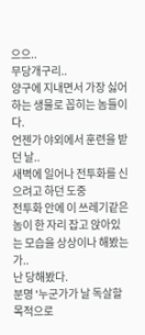으으..
무당개구리..
양구에 지내면서 가장 싫어하는 생물로 꼽히는 놈들이다.
언젠가 야외에서 훈련을 받던 날..
새벽에 일어나 전투화를 신으려고 하던 도중
전투화 안에 이 쓰레기같은 놈이 한 자리 잡고 앉아있는 모습을 상상이나 해봤는가..
난 당해봤다.
분명 '누군가가 날 독살할 목적으로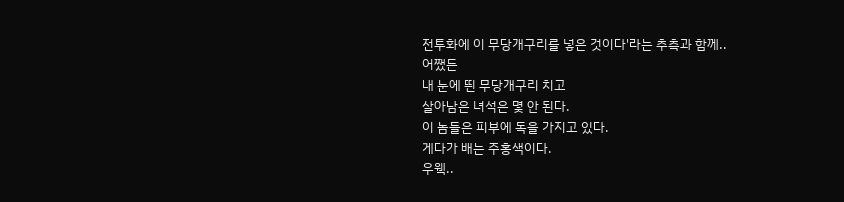전투화에 이 무당개구리를 넣은 것이다'라는 추측과 함께..
어쨌든
내 눈에 띈 무당개구리 치고
살아남은 녀석은 몇 안 된다.
이 놈들은 피부에 독을 가지고 있다.
게다가 배는 주홍색이다.
우웩..